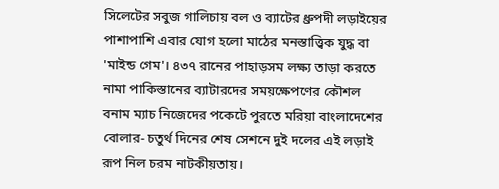সিলেটের সবুজ গালিচায় বল ও ব্যাটের ধ্রুপদী লড়াইয়ের পাশাপাশি এবার যোগ হলো মাঠের মনস্তাত্ত্বিক যুদ্ধ বা 'মাইন্ড গেম'। ৪৩৭ রানের পাহাড়সম লক্ষ্য তাড়া করতে নামা পাকিস্তানের ব্যাটারদের সময়ক্ষেপণের কৌশল বনাম ম্যাচ নিজেদের পকেটে পুরতে মরিয়া বাংলাদেশের বোলার- চতুর্থ দিনের শেষ সেশনে দুই দলের এই লড়াই রূপ নিল চরম নাটকীয়তায়।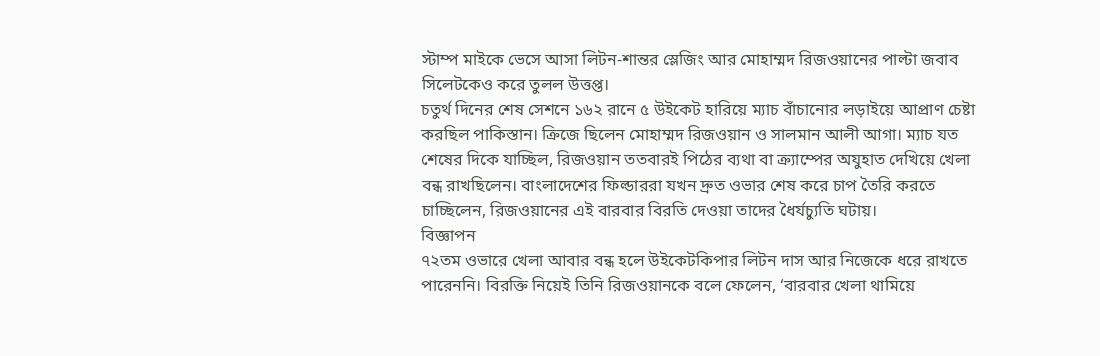স্টাম্প মাইকে ভেসে আসা লিটন-শান্তর স্লেজিং আর মোহাম্মদ রিজওয়ানের পাল্টা জবাব সিলেটকেও করে তুলল উত্তপ্ত।
চতুর্থ দিনের শেষ সেশনে ১৬২ রানে ৫ উইকেট হারিয়ে ম্যাচ বাঁচানোর লড়াইয়ে আপ্রাণ চেষ্টা করছিল পাকিস্তান। ক্রিজে ছিলেন মোহাম্মদ রিজওয়ান ও সালমান আলী আগা। ম্যাচ যত শেষের দিকে যাচ্ছিল, রিজওয়ান ততবারই পিঠের ব্যথা বা ক্র্যাম্পের অযুহাত দেখিয়ে খেলা বন্ধ রাখছিলেন। বাংলাদেশের ফিল্ডাররা যখন দ্রুত ওভার শেষ করে চাপ তৈরি করতে চাচ্ছিলেন, রিজওয়ানের এই বারবার বিরতি দেওয়া তাদের ধৈর্যচ্যুতি ঘটায়।
বিজ্ঞাপন
৭২তম ওভারে খেলা আবার বন্ধ হলে উইকেটকিপার লিটন দাস আর নিজেকে ধরে রাখতে পারেননি। বিরক্তি নিয়েই তিনি রিজওয়ানকে বলে ফেলেন, ‘বারবার খেলা থামিয়ে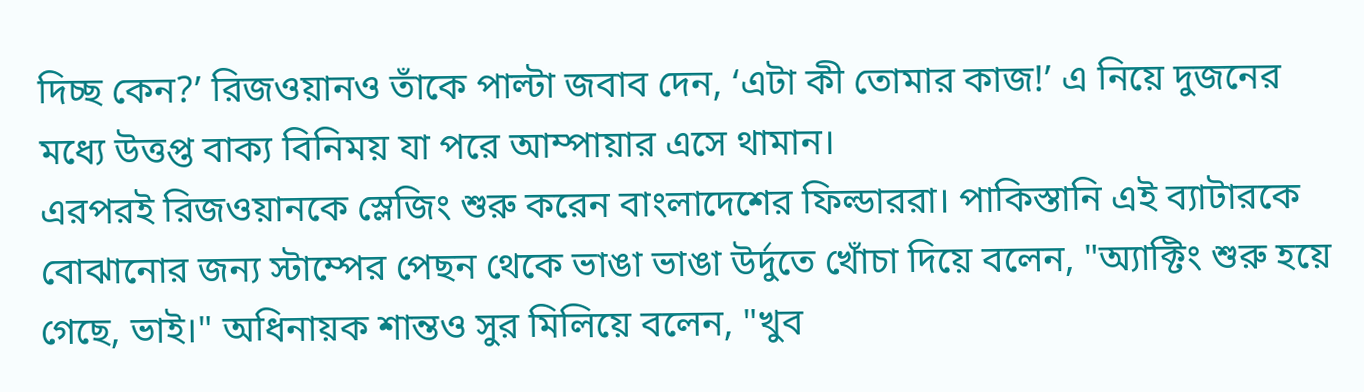দিচ্ছ কেন?’ রিজওয়ানও তাঁকে পাল্টা জবাব দেন, ‘এটা কী তোমার কাজ!’ এ নিয়ে দুজনের মধ্যে উত্তপ্ত বাক্য বিনিময় যা পরে আম্পায়ার এসে থামান।
এরপরই রিজওয়ানকে স্লেজিং শুরু করেন বাংলাদেশের ফিল্ডাররা। পাকিস্তানি এই ব্যাটারকে বোঝানোর জন্য স্টাম্পের পেছন থেকে ভাঙা ভাঙা উর্দুতে খোঁচা দিয়ে বলেন, "অ্যাক্টিং শুরু হয়ে গেছে, ভাই।" অধিনায়ক শান্তও সুর মিলিয়ে বলেন, "খুব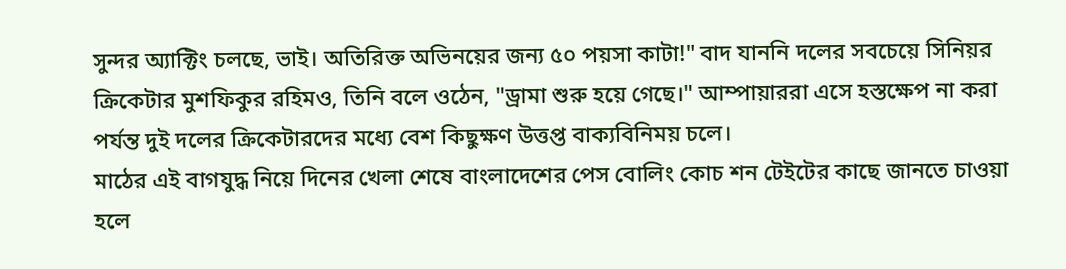সুন্দর অ্যাক্টিং চলছে, ভাই। অতিরিক্ত অভিনয়ের জন্য ৫০ পয়সা কাটা!" বাদ যাননি দলের সবচেয়ে সিনিয়র ক্রিকেটার মুশফিকুর রহিমও, তিনি বলে ওঠেন, "ড্রামা শুরু হয়ে গেছে।" আম্পায়াররা এসে হস্তক্ষেপ না করা পর্যন্ত দুই দলের ক্রিকেটারদের মধ্যে বেশ কিছুক্ষণ উত্তপ্ত বাক্যবিনিময় চলে।
মাঠের এই বাগযুদ্ধ নিয়ে দিনের খেলা শেষে বাংলাদেশের পেস বোলিং কোচ শন টেইটের কাছে জানতে চাওয়া হলে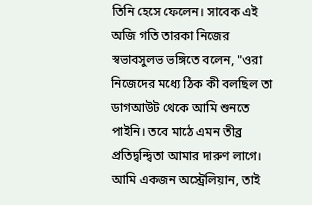তিনি হেসে ফেলেন। সাবেক এই অজি গতি তারকা নিজের স্বভাবসুলভ ভঙ্গিতে বলেন, "ওরা নিজেদের মধ্যে ঠিক কী বলছিল তা ডাগআউট থেকে আমি শুনতে পাইনি। তবে মাঠে এমন তীব্র প্রতিদ্বন্দ্বিতা আমার দারুণ লাগে। আমি একজন অস্ট্রেলিয়ান, তাই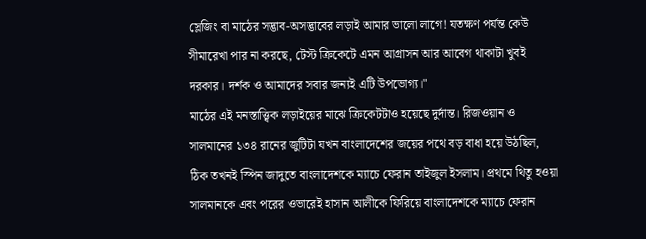স্লেজিং বা মাঠের সদ্ভাব-অসদ্ভাবের লড়াই আমার ভালো লাগে! যতক্ষণ পর্যন্ত কেউ সীমারেখা পার না করছে, টেস্ট ক্রিকেটে এমন আগ্রাসন আর আবেগ থাকাটা খুবই দরকার। দর্শক ও আমাদের সবার জন্যই এটি উপভোগ্য।"
মাঠের এই মনস্তাত্ত্বিক লড়াইয়ের মাঝে ক্রিকেটটাও হয়েছে দুর্দান্ত। রিজওয়ান ও সালমানের ১৩৪ রানের জুটিটা যখন বাংলাদেশের জয়ের পথে বড় বাধা হয়ে উঠছিল, ঠিক তখনই স্পিন জাদুতে বাংলাদেশকে ম্যাচে ফেরান তাইজুল ইসলাম। প্রথমে থিতু হওয়া সালমানকে এবং পরের ওভারেই হাসান আলীকে ফিরিয়ে বাংলাদেশকে ম্যাচে ফেরান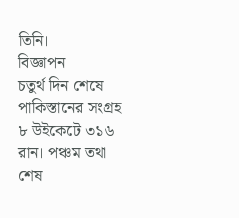তিনি।
বিজ্ঞাপন
চতুর্থ দিন শেষে পাকিস্তানের সংগ্রহ ৮ উইকেটে ৩১৬ রান। পঞ্চম তথা শেষ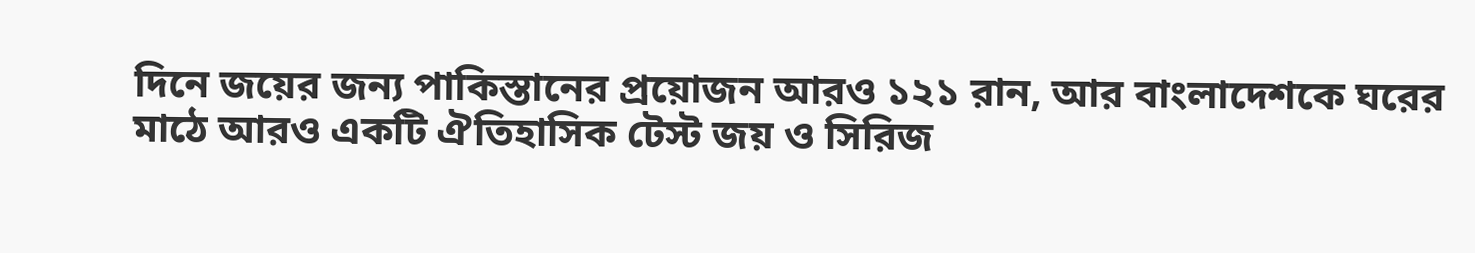দিনে জয়ের জন্য পাকিস্তানের প্রয়োজন আরও ১২১ রান, আর বাংলাদেশকে ঘরের মাঠে আরও একটি ঐতিহাসিক টেস্ট জয় ও সিরিজ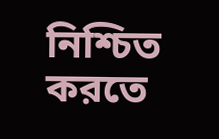নিশ্চিত করতে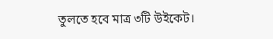তুলতে হবে মাত্র ৩টি উইকেট।